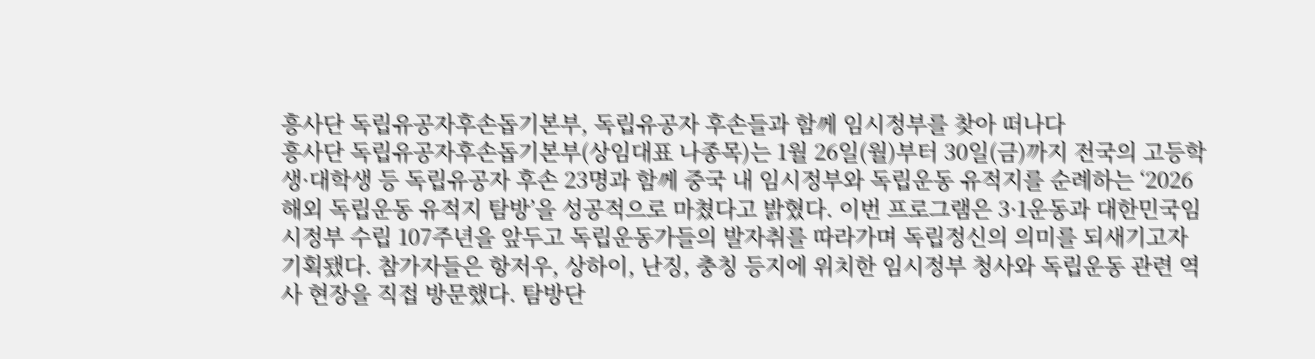흥사단 독립유공자후손돕기본부, 독립유공자 후손들과 함께 임시정부를 찾아 떠나다
흥사단 독립유공자후손돕기본부(상임대표 나종목)는 1월 26일(월)부터 30일(금)까지 전국의 고등학생·대학생 등 독립유공자 후손 23명과 함께 중국 내 임시정부와 독립운동 유적지를 순례하는 ‘2026 해외 독립운동 유적지 탐방’을 성공적으로 마쳤다고 밝혔다. 이번 프로그램은 3·1운동과 대한민국임시정부 수립 107주년을 앞두고 독립운동가들의 발자취를 따라가며 독립정신의 의미를 되새기고자 기획됐다. 참가자들은 항저우, 상하이, 난징, 충칭 등지에 위치한 임시정부 청사와 독립운동 관련 역사 현장을 직접 방문했다. 탐방단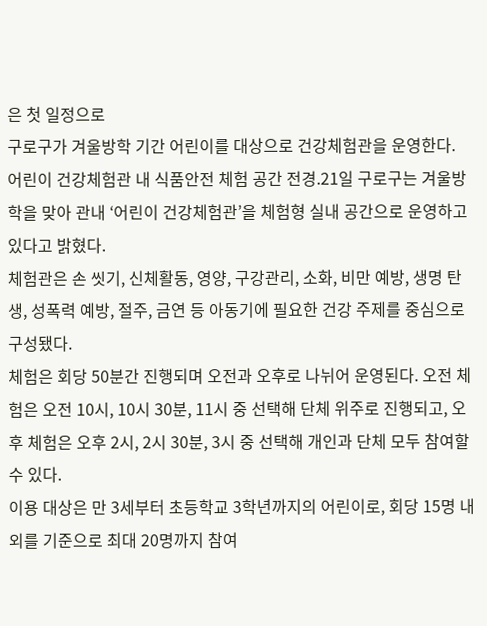은 첫 일정으로
구로구가 겨울방학 기간 어린이를 대상으로 건강체험관을 운영한다.
어린이 건강체험관 내 식품안전 체험 공간 전경.21일 구로구는 겨울방학을 맞아 관내 ‘어린이 건강체험관’을 체험형 실내 공간으로 운영하고 있다고 밝혔다.
체험관은 손 씻기, 신체활동, 영양, 구강관리, 소화, 비만 예방, 생명 탄생, 성폭력 예방, 절주, 금연 등 아동기에 필요한 건강 주제를 중심으로 구성됐다.
체험은 회당 50분간 진행되며 오전과 오후로 나뉘어 운영된다. 오전 체험은 오전 10시, 10시 30분, 11시 중 선택해 단체 위주로 진행되고, 오후 체험은 오후 2시, 2시 30분, 3시 중 선택해 개인과 단체 모두 참여할 수 있다.
이용 대상은 만 3세부터 초등학교 3학년까지의 어린이로, 회당 15명 내외를 기준으로 최대 20명까지 참여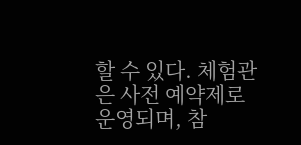할 수 있다. 체험관은 사전 예약제로 운영되며, 참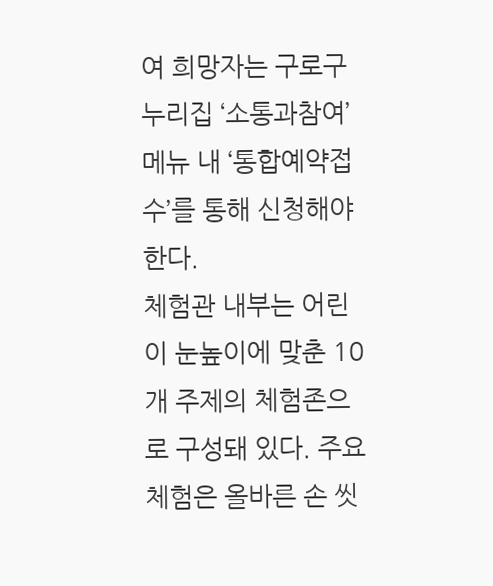여 희망자는 구로구 누리집 ‘소통과참여’ 메뉴 내 ‘통합예약접수’를 통해 신청해야 한다.
체험관 내부는 어린이 눈높이에 맞춘 10개 주제의 체험존으로 구성돼 있다. 주요 체험은 올바른 손 씻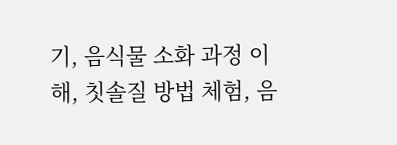기, 음식물 소화 과정 이해, 칫솔질 방법 체험, 음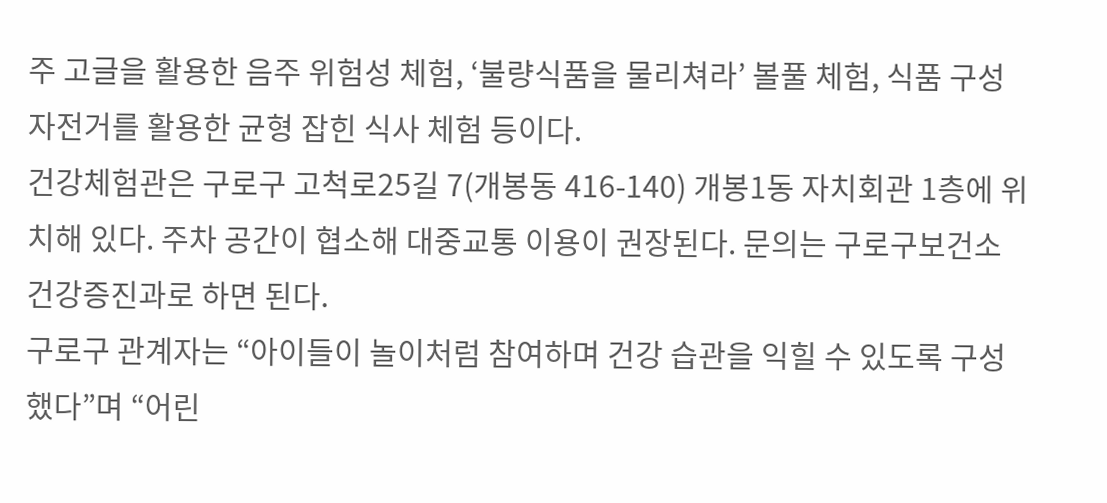주 고글을 활용한 음주 위험성 체험, ‘불량식품을 물리쳐라’ 볼풀 체험, 식품 구성 자전거를 활용한 균형 잡힌 식사 체험 등이다.
건강체험관은 구로구 고척로25길 7(개봉동 416-140) 개봉1동 자치회관 1층에 위치해 있다. 주차 공간이 협소해 대중교통 이용이 권장된다. 문의는 구로구보건소 건강증진과로 하면 된다.
구로구 관계자는 “아이들이 놀이처럼 참여하며 건강 습관을 익힐 수 있도록 구성했다”며 “어린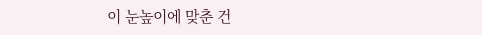이 눈높이에 맞춘 건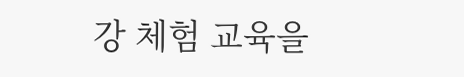강 체험 교육을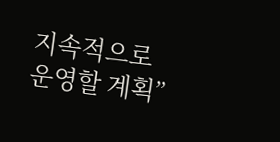지속적으로 운영할 계획”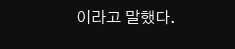이라고 말했다.